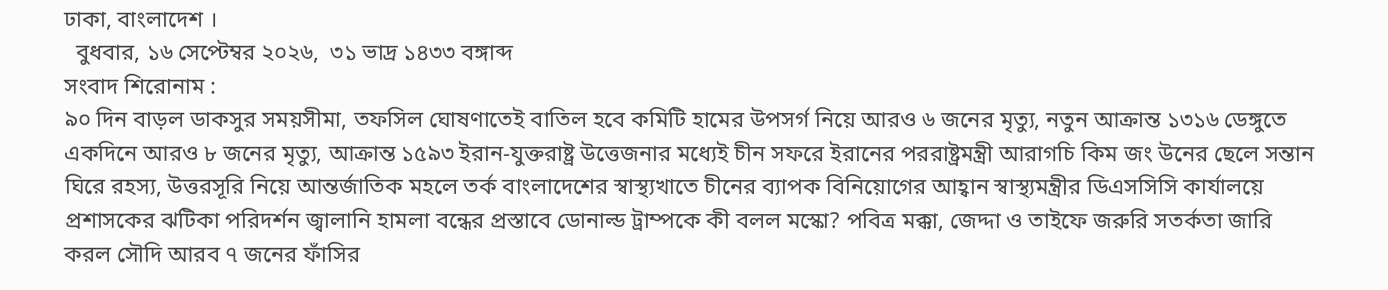ঢাকা, বাংলাদেশ ।
  বুধবার, ১৬ সেপ্টেম্বর ২০২৬,  ৩১ ভাদ্র ১৪৩৩ বঙ্গাব্দ
সংবাদ শিরোনাম :
৯০ দিন বাড়ল ডাকসুর সময়সীমা, তফসিল ঘোষণাতেই বাতিল হবে কমিটি হামের উপসর্গ নিয়ে আরও ৬ জনের মৃত্যু, নতুন আক্রান্ত ১৩১৬ ডেঙ্গুতে একদিনে আরও ৮ জনের মৃত্যু, আক্রান্ত ১৫৯৩ ইরান-যুক্তরাষ্ট্র উত্তেজনার মধ্যেই চীন সফরে ইরানের পররাষ্ট্রমন্ত্রী আরাগচি কিম জং উনের ছেলে সন্তান ঘিরে রহস্য, উত্তরসূরি নিয়ে আন্তর্জাতিক মহলে তর্ক বাংলাদেশের স্বাস্থ্যখাতে চীনের ব্যাপক বিনিয়োগের আহ্বান স্বাস্থ্যমন্ত্রীর ডিএসসিসি কার্যালয়ে প্রশাসকের ঝটিকা পরিদর্শন জ্বালানি হামলা বন্ধের প্রস্তাবে ডোনাল্ড ট্রাম্পকে কী বলল মস্কো? পবিত্র মক্কা, জেদ্দা ও তাইফে জরুরি সতর্কতা জারি করল সৌদি আরব ৭ জনের ফাঁসির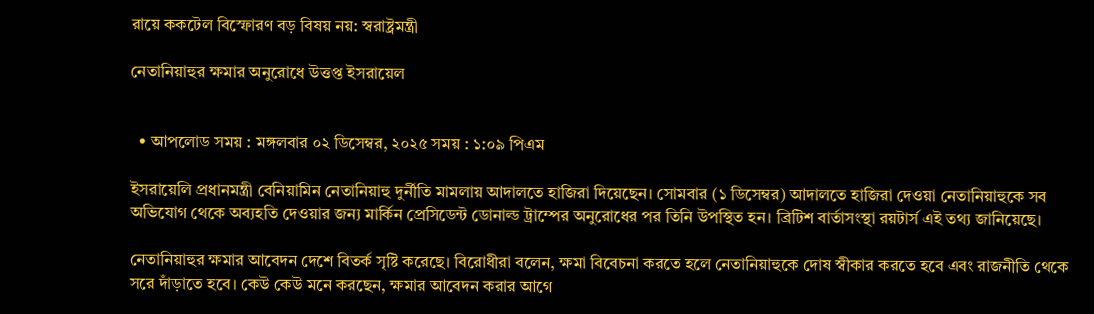রায়ে ককটেল বিস্ফোরণ বড় বিষয় নয়: স্বরাষ্ট্রমন্ত্রী

নেতানিয়াহুর ক্ষমার অনুরোধে উত্তপ্ত ইসরায়েল


  • আপলোড সময় : মঙ্গলবার ০২ ডিসেম্বর, ২০২৫ সময় : ১:০৯ পিএম

ইসরায়েলি প্রধানমন্ত্রী বেনিয়ামিন নেতানিয়াহু দুর্নীতি মামলায় আদালতে হাজিরা দিয়েছেন। সোমবার (১ ডিসেম্বর) আদালতে হাজিরা দেওয়া নেতানিয়াহুকে সব অভিযোগ থেকে অব্যহতি দেওয়ার জন্য মার্কিন প্রেসিডেন্ট ডোনাল্ড ট্রাম্পের অনুরোধের পর তিনি উপস্থিত হন। ব্রিটিশ বার্তাসংস্থা রয়টার্স এই তথ্য জানিয়েছে।

নেতানিয়াহুর ক্ষমার আবেদন দেশে বিতর্ক সৃষ্টি করেছে। বিরোধীরা বলেন, ক্ষমা বিবেচনা করতে হলে নেতানিয়াহুকে দোষ স্বীকার করতে হবে এবং রাজনীতি থেকে সরে দাঁড়াতে হবে। কেউ কেউ মনে করছেন, ক্ষমার আবেদন করার আগে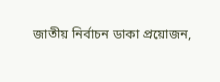জাতীয় নির্বাচন ডাকা প্রয়োজন,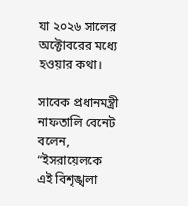যা ২০২৬ সালের অক্টোবরের মধ্যে হওয়ার কথা।

সাবেক প্রধানমন্ত্রী নাফতালি বেনেট বলেন, “ইসরায়েলকে এই বিশৃঙ্খলা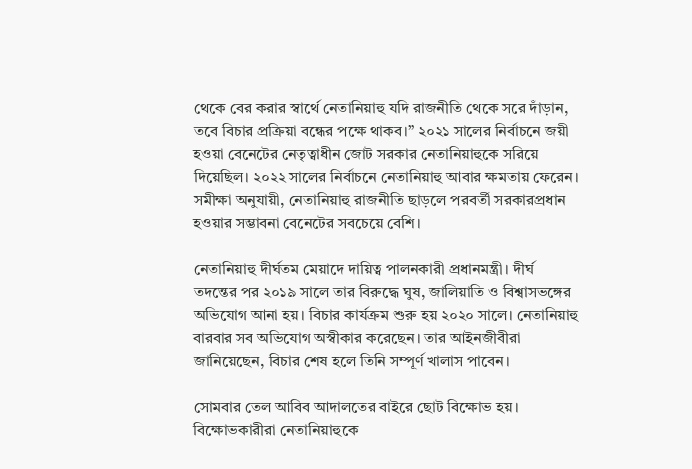থেকে বের করার স্বার্থে নেতানিয়াহু যদি রাজনীতি থেকে সরে দাঁড়ান, তবে বিচার প্রক্রিয়া বন্ধের পক্ষে থাকব।” ২০২১ সালের নির্বাচনে জয়ী হওয়া বেনেটের নেতৃত্বাধীন জোট সরকার নেতানিয়াহুকে সরিয়ে দিয়েছিল। ২০২২ সালের নির্বাচনে নেতানিয়াহু আবার ক্ষমতায় ফেরেন। সমীক্ষা অনুযায়ী, নেতানিয়াহু রাজনীতি ছাড়লে পরবর্তী সরকারপ্রধান হওয়ার সম্ভাবনা বেনেটের সবচেয়ে বেশি।

নেতানিয়াহু দীর্ঘতম মেয়াদে দায়িত্ব পালনকারী প্রধানমন্ত্রী। দীর্ঘ তদন্তের পর ২০১৯ সালে তার বিরুদ্ধে ঘুষ, জালিয়াতি ও বিশ্বাসভঙ্গের অভিযোগ আনা হয়। বিচার কার্যক্রম শুরু হয় ২০২০ সালে। নেতানিয়াহু বারবার সব অভিযোগ অস্বীকার করেছেন। তার আইনজীবীরা জানিয়েছেন, বিচার শেষ হলে তিনি সম্পূর্ণ খালাস পাবেন।

সোমবার তেল আবিব আদালতের বাইরে ছোট বিক্ষোভ হয়। বিক্ষোভকারীরা নেতানিয়াহুকে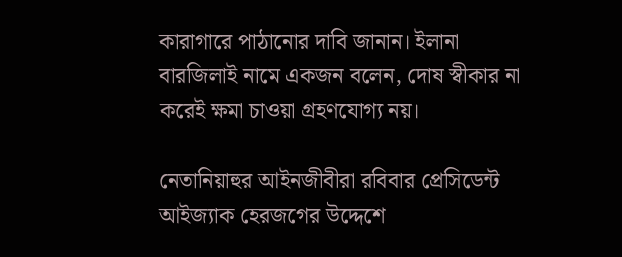কারাগারে পাঠানোর দাবি জানান। ইলানা বারজিলাই নামে একজন বলেন, দোষ স্বীকার না করেই ক্ষমা চাওয়া গ্রহণযোগ্য নয়।

নেতানিয়াহুর আইনজীবীরা রবিবার প্রেসিডেন্ট আইজ্যাক হেরজগের উদ্দেশে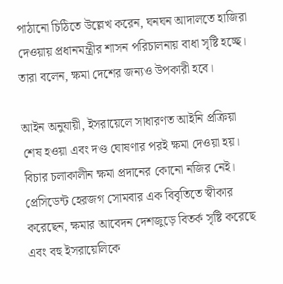পাঠানো চিঠিতে উল্লেখ করেন, ঘনঘন আদালতে হাজিরা দেওয়ায় প্রধানমন্ত্রীর শাসন পরিচালনায় বাধা সৃষ্টি হচ্ছে। তারা বলেন, ক্ষমা দেশের জন্যও উপকারী হবে।

আইন অনুযায়ী, ইসরায়েলে সাধারণত আইনি প্রক্রিয়া শেষ হওয়া এবং দণ্ড ঘোষণার পরই ক্ষমা দেওয়া হয়। বিচার চলাকালীন ক্ষমা প্রদানের কোনো নজির নেই। প্রেসিডেন্ট হেরজগ সোমবার এক বিবৃতিতে স্বীকার করেছেন, ক্ষমার আবেদন দেশজুড়ে বিতর্ক সৃষ্টি করেছে এবং বহু ইসরায়েলিকে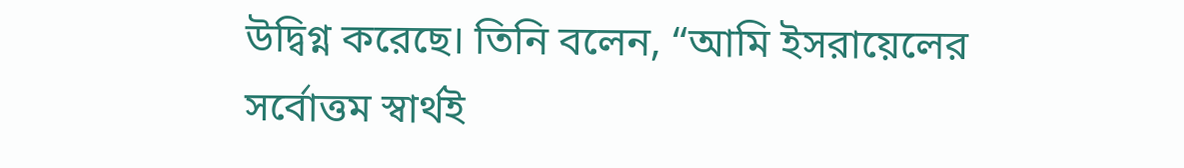উদ্বিগ্ন করেছে। তিনি বলেন, “আমি ইসরায়েলের সর্বোত্তম স্বার্থই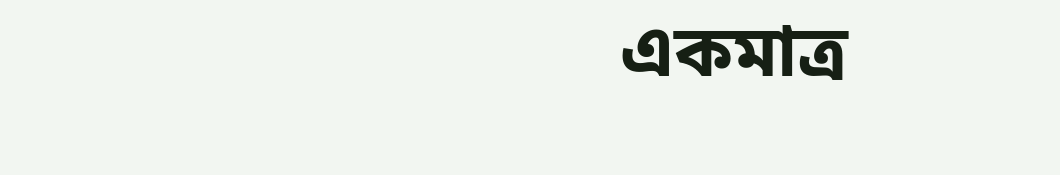একমাত্র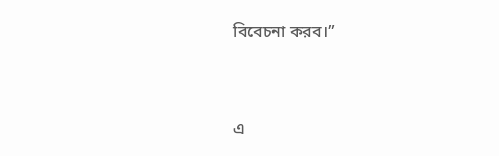বিবেচনা করব।”


এ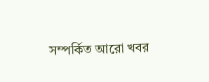সম্পর্কিত আরো খবর